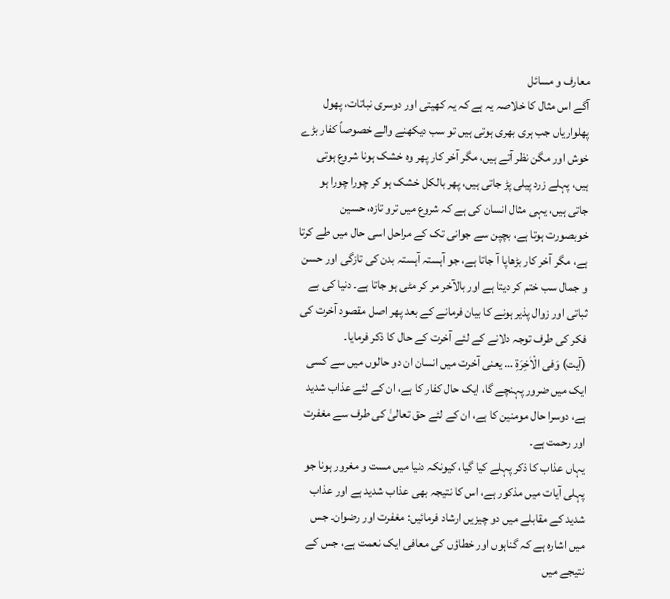معارف و مسائل
آگے اس مثال کا خلاصہ یہ ہے کہ یہ کھیتی اور دوسری نباتات، پھول پھلواریاں جب ہری بھری ہوتی ہیں تو سب دیکھنے والے خصوصاً کفار بڑے خوش اور مگن نظر آتے ہیں، مگر آخر کار پھر وہ خشک ہونا شروع ہوتی ہیں، پہلے زرد پیلی پڑ جاتی ہیں، پھر بالکل خشک ہو کر چورا چورا ہو جاتی ہیں، یہی مثال انسان کی ہے کہ شروع میں ترو تازہ، حسین خوبصورت ہوتا ہے، بچپن سے جوانی تک کے مراحل اسی حال میں طے کرتا ہے، مگر آخر کار بڑھاپا آ جاتا ہے، جو آہستہ آہستہ بدن کی تازگی اور حسن و جمال سب ختم کر دیتا ہے اور بالآخر مر کر مٹی ہو جاتا ہے۔ دنیا کی بے ثباتی اور زوال پذیر ہونے کا بیان فرمانے کے بعد پھر اصل مقصود آخرت کی فکر کی طرف توجہ دلانے کے لئے آخرت کے حال کا ذکر فرمایا۔
(آیت) وَفی الْاٰخِرَۃِ … یعنی آخرت میں انسان ان دو حالوں میں سے کسی ایک میں ضرور پہنچے گا، ایک حال کفار کا ہے، ان کے لئے عذاب شدید ہے، دوسرا حال مومنین کا ہے، ان کے لئے حق تعالیٰ کی طرف سے مغفرت اور رحمت ہے۔
یہاں عذاب کا ذکر پہلے کیا گیا، کیونکہ دنیا میں مست و مغرور ہونا جو پہلی آیات میں مذکور ہے، اس کا نتیجہ بھی عذاب شدید ہے اور عذاب شدید کے مقابلے میں دو چیزیں ارشاد فرمائیں: مغفرت اور رضوان۔ جس میں اشارہ ہے کہ گناہوں اور خطاؤں کی معافی ایک نعمت ہے، جس کے نتیجے میں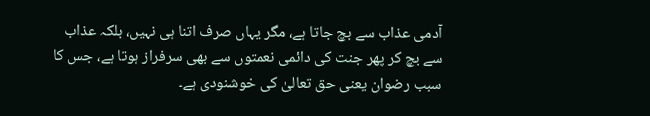آدمی عذاب سے بچ جاتا ہے، مگر یہاں صرف اتنا ہی نہیں، بلکہ عذاب سے بچ کر پھر جنت کی دائمی نعمتوں سے بھی سرفراز ہوتا ہے، جس کا سبب رضوان یعنی حق تعالیٰ کی خوشنودی ہے۔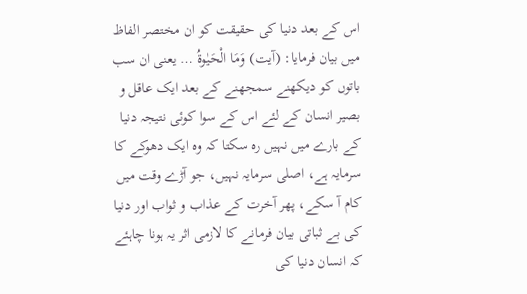اس کے بعد دنیا کی حقیقت کو ان مختصر الفاظ میں بیان فرمایا: (آیت) وَمَا الْحَیٰوۃُ … یعنی ان سب باتوں کو دیکھنے سمجھنے کے بعد ایک عاقل و بصیر انسان کے لئے اس کے سوا کوئی نتیجہ دنیا کے بارے میں نہیں رہ سکتا کہ وہ ایک دھوکے کا سرمایہ ہے، اصلی سرمایہ نہیں، جو آڑے وقت میں کام آ سکے، پھر آخرت کے عذاب و ثواب اور دنیا کی بے ثباتی بیان فرمانے کا لازمی اثر یہ ہونا چاہئے کہ انسان دنیا کی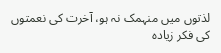لذتوں میں منہمک نہ ہو، آخرت کی نعمتوں کی فکر زیادہ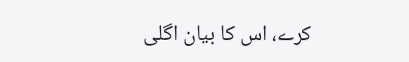کرے، اس کا بیان اگلی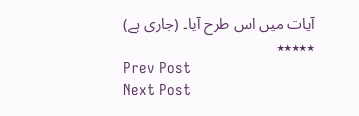آیات میں اس طرح آیا۔ (جاری ہے)
٭٭٭٭٭
Prev Post
Next Post